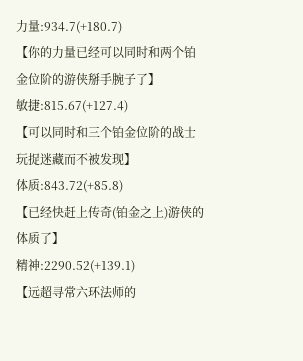力量:934.7(+180.7)
【你的力量已经可以同时和两个铂金位阶的游侠掰手腕子了】
敏捷:815.67(+127.4)
【可以同时和三个铂金位阶的战士玩捉迷藏而不被发现】
体质:843.72(+85.8)
【已经快赶上传奇(铂金之上)游侠的体质了】
精神:2290.52(+139.1)
【远超寻常六环法师的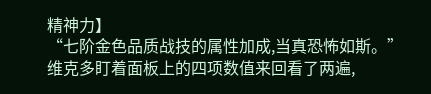精神力】
“七阶金色品质战技的属性加成,当真恐怖如斯。”
维克多盯着面板上的四项数值来回看了两遍,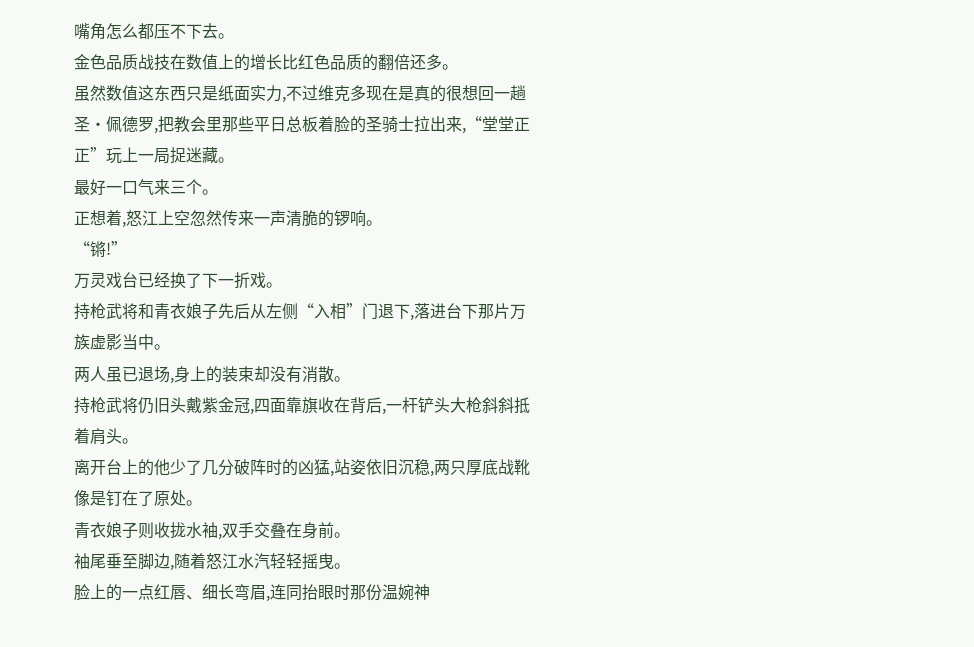嘴角怎么都压不下去。
金色品质战技在数值上的增长比红色品质的翻倍还多。
虽然数值这东西只是纸面实力,不过维克多现在是真的很想回一趟圣·佩德罗,把教会里那些平日总板着脸的圣骑士拉出来,“堂堂正正”玩上一局捉迷藏。
最好一口气来三个。
正想着,怒江上空忽然传来一声清脆的锣响。
“锵!”
万灵戏台已经换了下一折戏。
持枪武将和青衣娘子先后从左侧“入相”门退下,落进台下那片万族虚影当中。
两人虽已退场,身上的装束却没有消散。
持枪武将仍旧头戴紫金冠,四面靠旗收在背后,一杆铲头大枪斜斜抵着肩头。
离开台上的他少了几分破阵时的凶猛,站姿依旧沉稳,两只厚底战靴像是钉在了原处。
青衣娘子则收拢水袖,双手交叠在身前。
袖尾垂至脚边,随着怒江水汽轻轻摇曳。
脸上的一点红唇、细长弯眉,连同抬眼时那份温婉神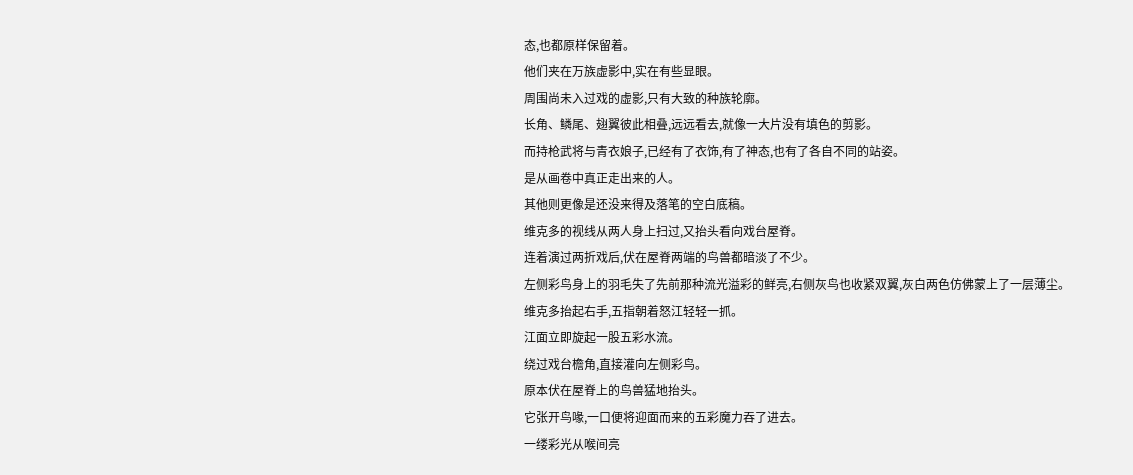态,也都原样保留着。
他们夹在万族虚影中,实在有些显眼。
周围尚未入过戏的虚影,只有大致的种族轮廓。
长角、鳞尾、翅翼彼此相叠,远远看去,就像一大片没有填色的剪影。
而持枪武将与青衣娘子,已经有了衣饰,有了神态,也有了各自不同的站姿。
是从画卷中真正走出来的人。
其他则更像是还没来得及落笔的空白底稿。
维克多的视线从两人身上扫过,又抬头看向戏台屋脊。
连着演过两折戏后,伏在屋脊两端的鸟兽都暗淡了不少。
左侧彩鸟身上的羽毛失了先前那种流光溢彩的鲜亮,右侧灰鸟也收紧双翼,灰白两色仿佛蒙上了一层薄尘。
维克多抬起右手,五指朝着怒江轻轻一抓。
江面立即旋起一股五彩水流。
绕过戏台檐角,直接灌向左侧彩鸟。
原本伏在屋脊上的鸟兽猛地抬头。
它张开鸟喙,一口便将迎面而来的五彩魔力吞了进去。
一缕彩光从喉间亮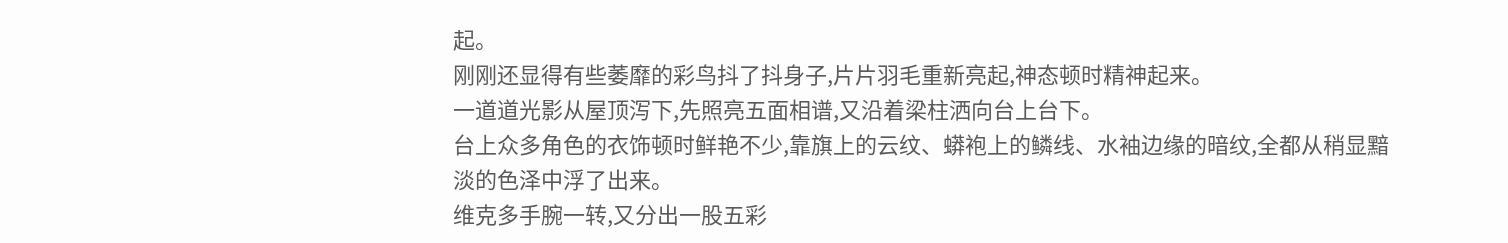起。
刚刚还显得有些萎靡的彩鸟抖了抖身子,片片羽毛重新亮起,神态顿时精神起来。
一道道光影从屋顶泻下,先照亮五面相谱,又沿着梁柱洒向台上台下。
台上众多角色的衣饰顿时鲜艳不少,靠旗上的云纹、蟒袍上的鳞线、水袖边缘的暗纹,全都从稍显黯淡的色泽中浮了出来。
维克多手腕一转,又分出一股五彩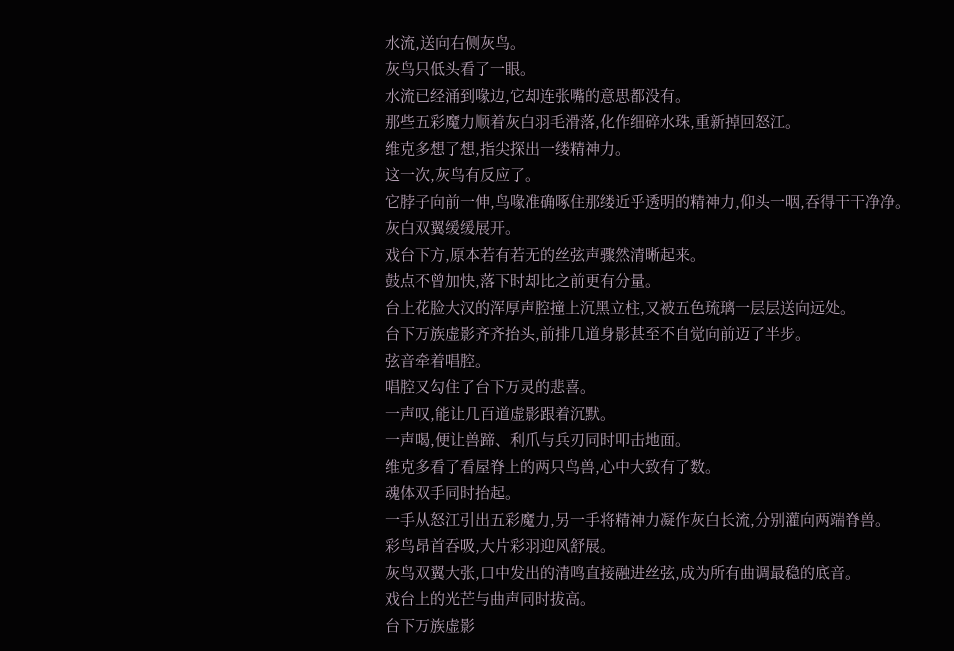水流,送向右侧灰鸟。
灰鸟只低头看了一眼。
水流已经涌到喙边,它却连张嘴的意思都没有。
那些五彩魔力顺着灰白羽毛滑落,化作细碎水珠,重新掉回怒江。
维克多想了想,指尖探出一缕精神力。
这一次,灰鸟有反应了。
它脖子向前一伸,鸟喙准确啄住那缕近乎透明的精神力,仰头一咽,吞得干干净净。
灰白双翼缓缓展开。
戏台下方,原本若有若无的丝弦声骤然清晰起来。
鼓点不曾加快,落下时却比之前更有分量。
台上花脸大汉的浑厚声腔撞上沉黑立柱,又被五色琉璃一层层送向远处。
台下万族虚影齐齐抬头,前排几道身影甚至不自觉向前迈了半步。
弦音牵着唱腔。
唱腔又勾住了台下万灵的悲喜。
一声叹,能让几百道虚影跟着沉默。
一声喝,便让兽蹄、利爪与兵刃同时叩击地面。
维克多看了看屋脊上的两只鸟兽,心中大致有了数。
魂体双手同时抬起。
一手从怒江引出五彩魔力,另一手将精神力凝作灰白长流,分别灌向两端脊兽。
彩鸟昂首吞吸,大片彩羽迎风舒展。
灰鸟双翼大张,口中发出的清鸣直接融进丝弦,成为所有曲调最稳的底音。
戏台上的光芒与曲声同时拔高。
台下万族虚影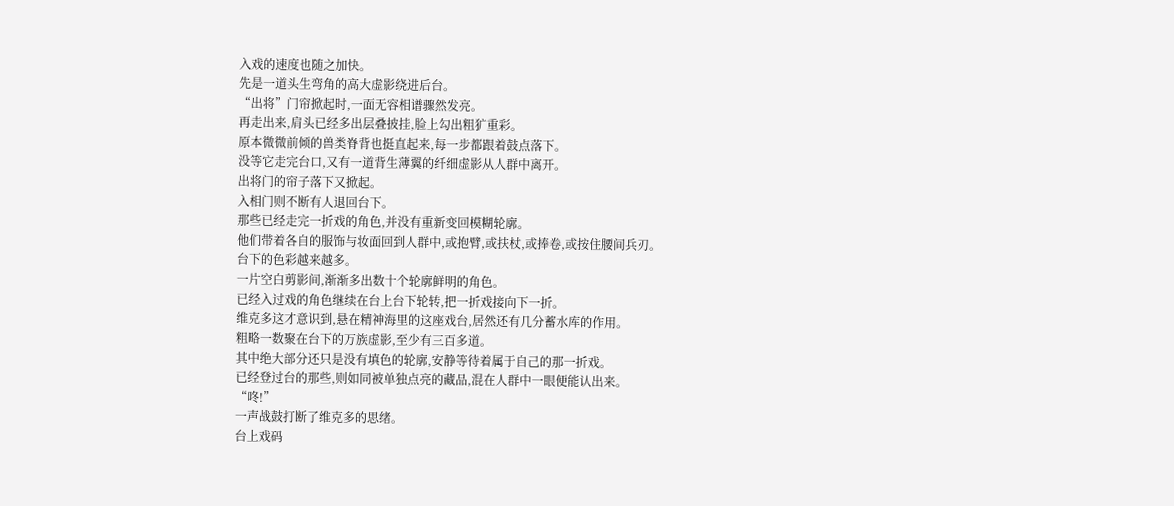入戏的速度也随之加快。
先是一道头生弯角的高大虚影绕进后台。
“出将”门帘掀起时,一面无容相谱骤然发亮。
再走出来,肩头已经多出层叠披挂,脸上勾出粗犷重彩。
原本微微前倾的兽类脊背也挺直起来,每一步都跟着鼓点落下。
没等它走完台口,又有一道背生薄翼的纤细虚影从人群中离开。
出将门的帘子落下又掀起。
入相门则不断有人退回台下。
那些已经走完一折戏的角色,并没有重新变回模糊轮廓。
他们带着各自的服饰与妆面回到人群中,或抱臂,或扶杖,或捧卷,或按住腰间兵刃。
台下的色彩越来越多。
一片空白剪影间,渐渐多出数十个轮廓鲜明的角色。
已经入过戏的角色继续在台上台下轮转,把一折戏接向下一折。
维克多这才意识到,悬在精神海里的这座戏台,居然还有几分蓄水库的作用。
粗略一数聚在台下的万族虚影,至少有三百多道。
其中绝大部分还只是没有填色的轮廓,安静等待着属于自己的那一折戏。
已经登过台的那些,则如同被单独点亮的藏品,混在人群中一眼便能认出来。
“咚!”
一声战鼓打断了维克多的思绪。
台上戏码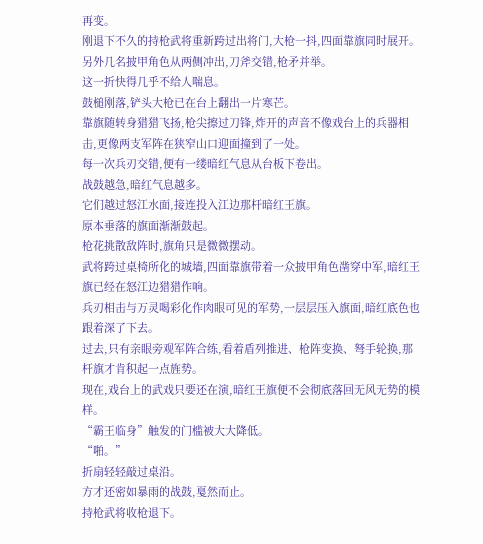再变。
刚退下不久的持枪武将重新跨过出将门,大枪一抖,四面靠旗同时展开。
另外几名披甲角色从两侧冲出,刀斧交错,枪矛并举。
这一折快得几乎不给人喘息。
鼓槌刚落,铲头大枪已在台上翻出一片寒芒。
靠旗随转身猎猎飞扬,枪尖擦过刀锋,炸开的声音不像戏台上的兵器相击,更像两支军阵在狭窄山口迎面撞到了一处。
每一次兵刃交错,便有一缕暗红气息从台板下卷出。
战鼓越急,暗红气息越多。
它们越过怒江水面,接连投入江边那杆暗红王旗。
原本垂落的旗面渐渐鼓起。
枪花挑散敌阵时,旗角只是微微摆动。
武将跨过桌椅所化的城墙,四面靠旗带着一众披甲角色凿穿中军,暗红王旗已经在怒江边猎猎作响。
兵刃相击与万灵喝彩化作肉眼可见的军势,一层层压入旗面,暗红底色也跟着深了下去。
过去,只有亲眼旁观军阵合练,看着盾列推进、枪阵变换、弩手轮换,那杆旗才肯积起一点旌势。
现在,戏台上的武戏只要还在演,暗红王旗便不会彻底落回无风无势的模样。
“霸王临身”触发的门槛被大大降低。
“啪。”
折扇轻轻敲过桌沿。
方才还密如暴雨的战鼓,戛然而止。
持枪武将收枪退下。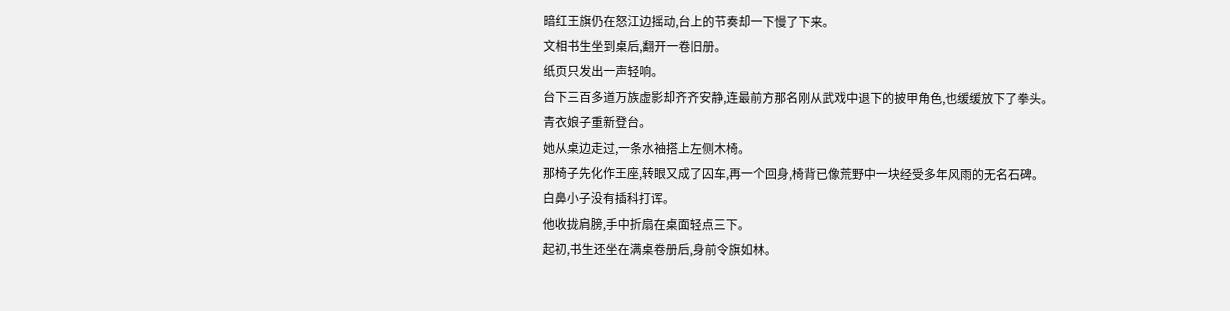暗红王旗仍在怒江边摇动,台上的节奏却一下慢了下来。
文相书生坐到桌后,翻开一卷旧册。
纸页只发出一声轻响。
台下三百多道万族虚影却齐齐安静,连最前方那名刚从武戏中退下的披甲角色,也缓缓放下了拳头。
青衣娘子重新登台。
她从桌边走过,一条水袖搭上左侧木椅。
那椅子先化作王座,转眼又成了囚车,再一个回身,椅背已像荒野中一块经受多年风雨的无名石碑。
白鼻小子没有插科打诨。
他收拢肩膀,手中折扇在桌面轻点三下。
起初,书生还坐在满桌卷册后,身前令旗如林。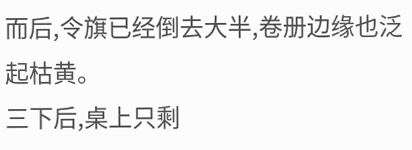而后,令旗已经倒去大半,卷册边缘也泛起枯黄。
三下后,桌上只剩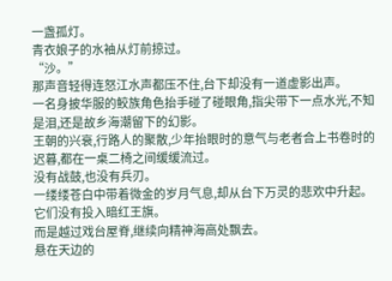一盏孤灯。
青衣娘子的水袖从灯前掠过。
“沙。”
那声音轻得连怒江水声都压不住,台下却没有一道虚影出声。
一名身披华服的鲛族角色抬手碰了碰眼角,指尖带下一点水光,不知是泪,还是故乡海潮留下的幻影。
王朝的兴衰,行路人的聚散,少年抬眼时的意气与老者合上书卷时的迟暮,都在一桌二椅之间缓缓流过。
没有战鼓,也没有兵刃。
一缕缕苍白中带着微金的岁月气息,却从台下万灵的悲欢中升起。
它们没有投入暗红王旗。
而是越过戏台屋脊,继续向精神海高处飘去。
悬在天边的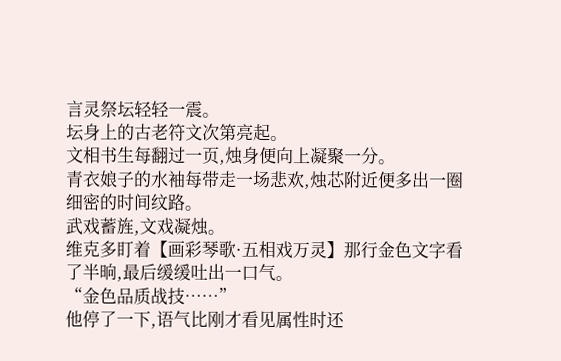言灵祭坛轻轻一震。
坛身上的古老符文次第亮起。
文相书生每翻过一页,烛身便向上凝聚一分。
青衣娘子的水袖每带走一场悲欢,烛芯附近便多出一圈细密的时间纹路。
武戏蓄旌,文戏凝烛。
维克多盯着【画彩琴歌·五相戏万灵】那行金色文字看了半晌,最后缓缓吐出一口气。
“金色品质战技……”
他停了一下,语气比刚才看见属性时还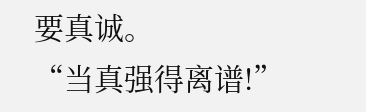要真诚。
“当真强得离谱!”